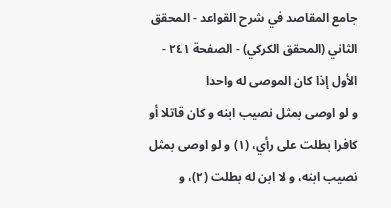جامع المقاصد في شرح القواعد - المحقق الثاني (المحقق الكركي) - الصفحة ٢٤١ - الأول إذا كان الموصى له واحدا
و لو اوصى بمثل نصيب ابنه و كان قاتلا أو كافرا بطلت على رأي، (١) و لو اوصى بمثل نصيب ابنه، و لا ابن له بطلت (٢)، و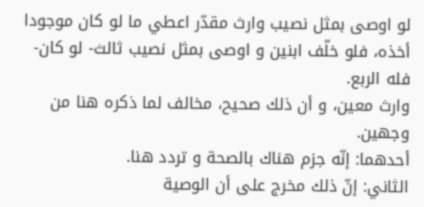لو اوصى بمثل نصيب وارث مقدّر اعطي ما لو كان موجودا أخذه، فلو خلّف ابنين و اوصى بمثل نصيب ثالث- لو كان- فله الربع.
وارث معين، و أن ذلك صحيح، مخالف لما ذكره هنا من وجهين.
أحدهما: إنّه جزم هناك بالصحة و تردد هنا.
الثاني: إنّ ذلك مخرج على أن الوصية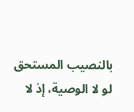بالنصيب المستحق لو لا الوصية، إذ لا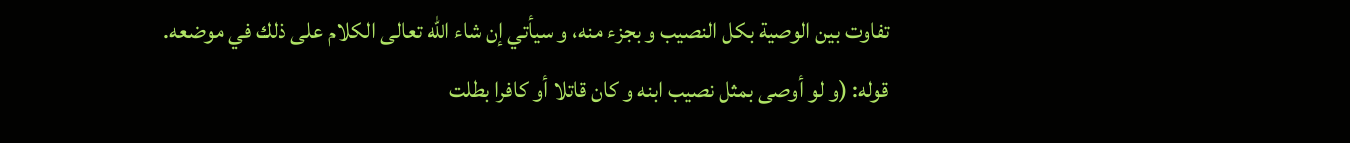تفاوت بين الوصية بكل النصيب و بجزء منه، و سيأتي إن شاء اللّه تعالى الكلام على ذلك في موضعه.
قوله: (و لو أوصى بمثل نصيب ابنه و كان قاتلا أو كافرا بطلت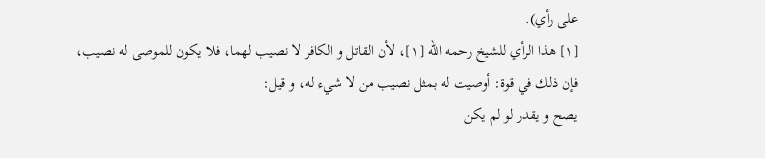على رأي).
[١] هذا الرأي للشيخ رحمه اللّه [١]، لأن القاتل و الكافر لا نصيب لهما، فلا يكون للموصى له نصيب، فإن ذلك في قوة: أوصيت له بمثل نصيب من لا شيء له، و قيل:
يصح و يقدر لو لم يكن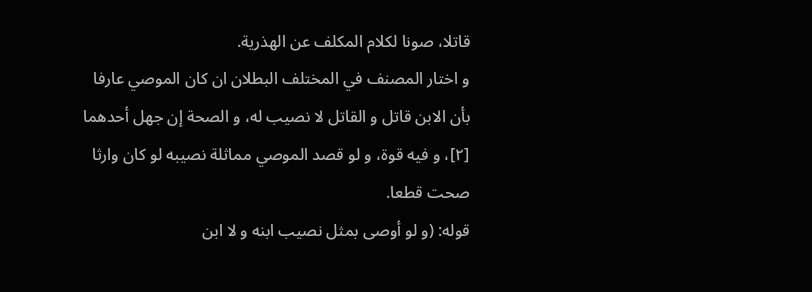قاتلا، صونا لكلام المكلف عن الهذرية.
و اختار المصنف في المختلف البطلان ان كان الموصي عارفا بأن الابن قاتل و القاتل لا نصيب له، و الصحة إن جهل أحدهما [٢]، و فيه قوة، و لو قصد الموصي مماثلة نصيبه لو كان وارثا صحت قطعا.
قوله: (و لو أوصى بمثل نصيب ابنه و لا ابن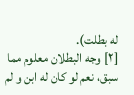له بطلت).
[٢] وجه البطلان معلوم مما سبق، نعم لو كان له ابن و لم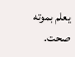يعلم بموته صحت.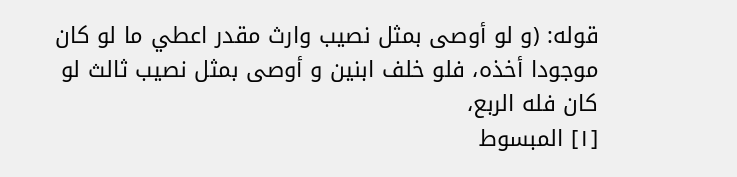قوله: (و لو أوصى بمثل نصيب وارث مقدر اعطي ما لو كان موجودا أخذه، فلو خلف ابنين و أوصى بمثل نصيب ثالث لو كان فله الربع،
[١] المبسوط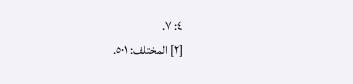٤: ٧.
[٢] المختلف: ٥٠١.